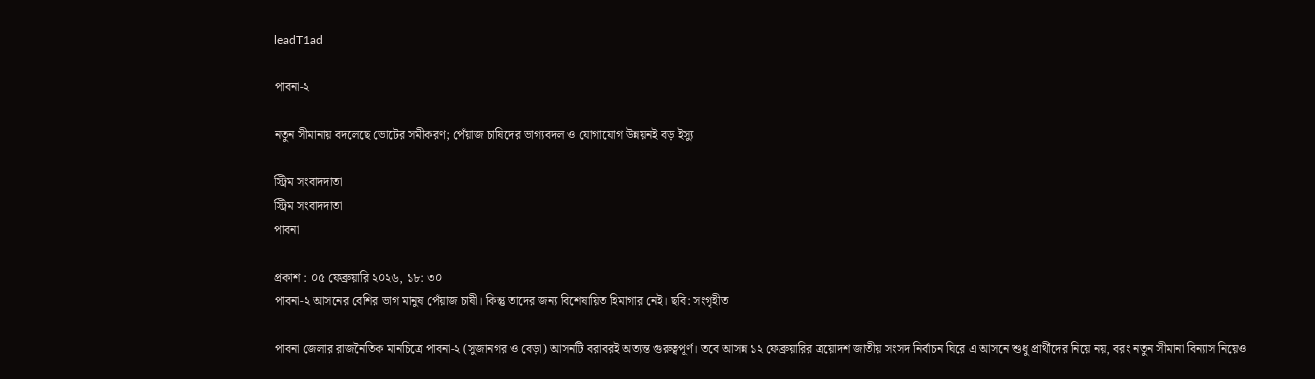leadT1ad

পাবনা-২

নতুন সীমানায় বদলেছে ভোটের সমীকরণ; পেঁয়াজ চাষিদের ভাগ্যবদল ও যোগাযোগ উন্নয়নই বড় ইস্যু

স্ট্রিম সংবাদদাতা
স্ট্রিম সংবাদদাতা
পাবনা

প্রকাশ : ০৫ ফেব্রুয়ারি ২০২৬, ১৮: ৩০
পাবনা-২ আসনের বেশির ভাগ মানুষ পেঁয়াজ চাষী। কিন্তু তাদের জন্য বিশেষায়িত হিমাগার নেই। ছবি: সংগৃহীত

পাবনা জেলার রাজনৈতিক মানচিত্রে পাবনা-২ (সুজানগর ও বেড়া) আসনটি বরাবরই অত্যন্ত গুরুত্বপূর্ণ। তবে আসন্ন ১২ ফেব্রুয়ারির ত্রয়োদশ জাতীয় সংসদ নির্বাচন ঘিরে এ আসনে শুধু প্রার্থীদের নিয়ে নয়, বরং নতুন সীমানা বিন্যাস নিয়েও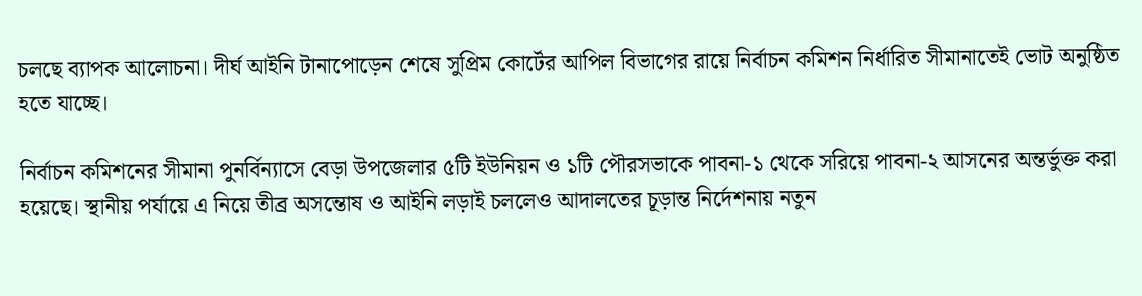চলছে ব্যাপক আলোচনা। দীর্ঘ আইনি টানাপোড়েন শেষে সুপ্রিম কোর্টের আপিল বিভাগের রায়ে নির্বাচন কমিশন নির্ধারিত সীমানাতেই ভোট অনুষ্ঠিত হতে যাচ্ছে।

নির্বাচন কমিশনের সীমানা পুনর্বিন্যাসে বেড়া উপজেলার ৫টি ইউনিয়ন ও ১টি পৌরসভাকে পাবনা-১ থেকে সরিয়ে পাবনা-২ আসনের অন্তর্ভুক্ত করা হয়েছে। স্থানীয় পর্যায়ে এ নিয়ে তীব্র অসন্তোষ ও আইনি লড়াই চললেও আদালতের চূড়ান্ত নির্দেশনায় নতুন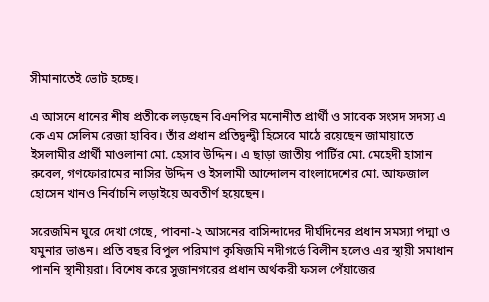সীমানাতেই ভোট হচ্ছে।

এ আসনে ধানের শীষ প্রতীকে লড়ছেন বিএনপির মনোনীত প্রার্থী ও সাবেক সংসদ সদস্য এ কে এম সেলিম রেজা হাবিব। তাঁর প্রধান প্রতিদ্বন্দ্বী হিসেবে মাঠে রয়েছেন জামায়াতে ইসলামীর প্রার্থী মাওলানা মো. হেসাব উদ্দিন। এ ছাড়া জাতীয় পার্টির মো. মেহেদী হাসান রুবেল, গণফোরামের নাসির উদ্দিন ও ইসলামী আন্দোলন বাংলাদেশের মো. আফজাল হোসেন খানও নির্বাচনি লড়াইয়ে অবতীর্ণ হয়েছেন।

সরেজমিন ঘুরে দেখা গেছে, পাবনা-২ আসনের বাসিন্দাদের দীর্ঘদিনের প্রধান সমস্যা পদ্মা ও যমুনার ভাঙন। প্রতি বছর বিপুল পরিমাণ কৃষিজমি নদীগর্ভে বিলীন হলেও এর স্থায়ী সমাধান পাননি স্থানীয়রা। বিশেষ করে সুজানগরের প্রধান অর্থকরী ফসল পেঁয়াজের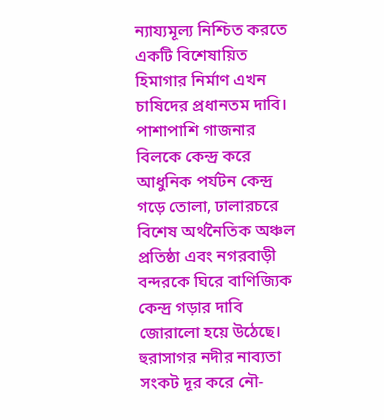ন্যায্যমূল্য নিশ্চিত করতে একটি বিশেষায়িত হিমাগার নির্মাণ এখন চাষিদের প্রধানতম দাবি। পাশাপাশি গাজনার বিলকে কেন্দ্র করে আধুনিক পর্যটন কেন্দ্র গড়ে তোলা, ঢালারচরে বিশেষ অর্থনৈতিক অঞ্চল প্রতিষ্ঠা এবং নগরবাড়ী বন্দরকে ঘিরে বাণিজ্যিক কেন্দ্র গড়ার দাবি জোরালো হয়ে উঠেছে। হুরাসাগর নদীর নাব্যতা সংকট দূর করে নৌ-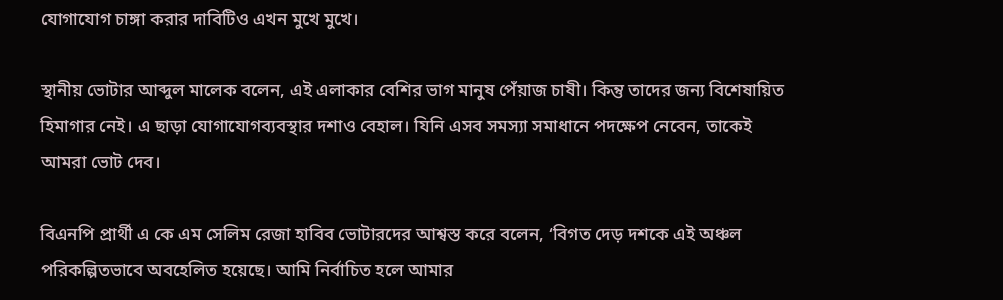যোগাযোগ চাঙ্গা করার দাবিটিও এখন মুখে মুখে।

স্থানীয় ভোটার আব্দুল মালেক বলেন, এই এলাকার বেশির ভাগ মানুষ পেঁয়াজ চাষী। কিন্তু তাদের জন্য বিশেষায়িত হিমাগার নেই। এ ছাড়া যোগাযোগব্যবস্থার দশাও বেহাল। যিনি এসব সমস্যা সমাধানে পদক্ষেপ নেবেন, তাকেই আমরা ভোট দেব।

বিএনপি প্রার্থী এ কে এম সেলিম রেজা হাবিব ভোটারদের আশ্বস্ত করে বলেন, ‘বিগত দেড় দশকে এই অঞ্চল পরিকল্পিতভাবে অবহেলিত হয়েছে। আমি নির্বাচিত হলে আমার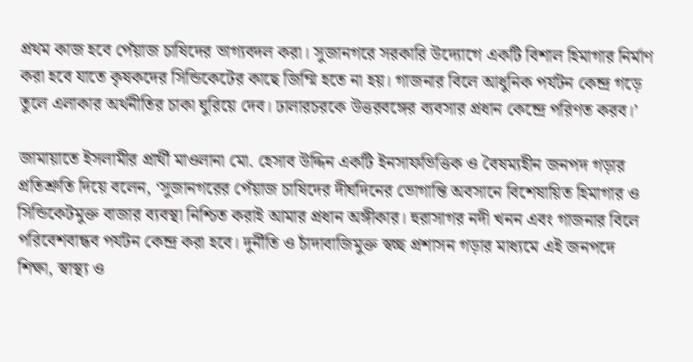প্রথম কাজ হবে পেঁয়াজ চাষিদের ভাগ্যবদল করা। সুজানগরে সরকারি উদ্যোগে একটি বিশাল হিমাগার নির্মাণ করা হবে যাতে কৃষকদের সিন্ডিকেটের কাছে জিম্মি হতে না হয়। গাজনার বিলে আধুনিক পর্যটন কেন্দ্র গড়ে তুলে এলাকার অর্থনীতির চাকা ঘুরিয়ে দেব। ঢালারচরকে উত্তরবঙ্গের ব্যবসার প্রধান কেন্দ্রে পরিণত করব।’

জামায়াতে ইসলামীর প্রার্থী মাওলানা মো. হেসাব উদ্দিন একটি ইনসাফভিত্তিক ও বৈষম্যহীন জনপদ গড়ার প্রতিশ্রুতি দিয়ে বলেন, ‘সুজানগরের পেঁয়াজ চাষিদের দীর্ঘদিনের ভোগান্তি অবসানে বিশেষায়িত হিমাগার ও সিন্ডিকেটমুক্ত বাজার ব্যবস্থা নিশ্চিত করাই আমার প্রধান অঙ্গীকার। হুরাসাগর নদী খনন এবং গাজনার বিলে পরিবেশবান্ধব পর্যটন কেন্দ্র করা হবে। দুর্নীতি ও চাঁদাবাজিমুক্ত স্বচ্ছ প্রশাসন গড়ার মাধ্যমে এই জনপদে শিক্ষা, স্বাস্থ্য ও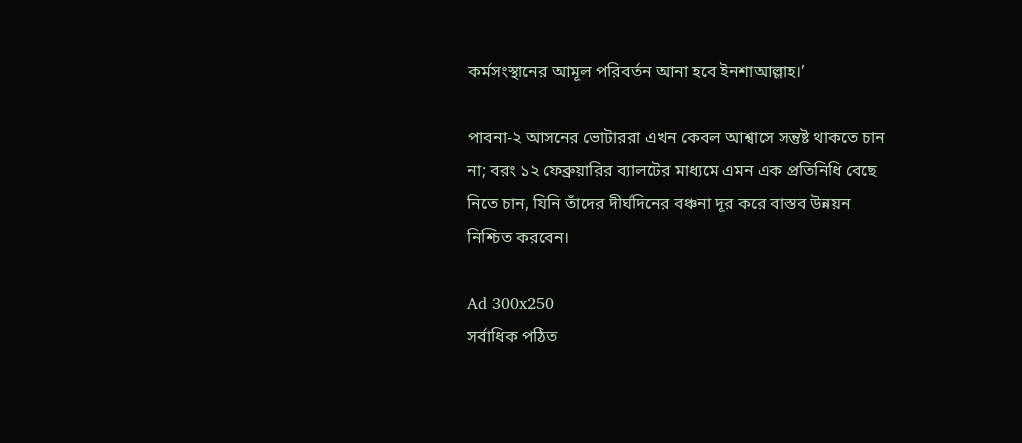কর্মসংস্থানের আমূল পরিবর্তন আনা হবে ইনশাআল্লাহ।’

পাবনা-২ আসনের ভোটাররা এখন কেবল আশ্বাসে সন্তুষ্ট থাকতে চান না; বরং ১২ ফেব্রুয়ারির ব্যালটের মাধ্যমে এমন এক প্রতিনিধি বেছে নিতে চান, যিনি তাঁদের দীর্ঘদিনের বঞ্চনা দূর করে বাস্তব উন্নয়ন নিশ্চিত করবেন।

Ad 300x250
সর্বাধিক পঠিত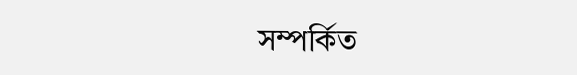সম্পর্কিত